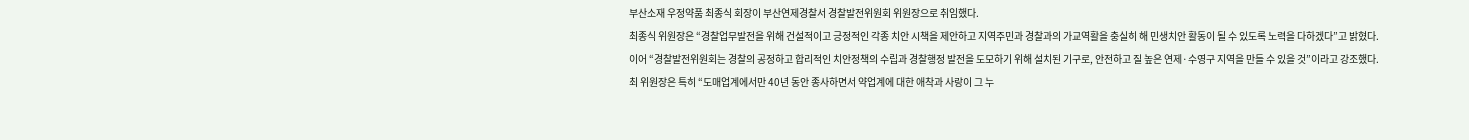부산소재 우정약품 최종식 회장이 부산연제경찰서 경찰발전위원회 위원장으로 취임했다.
최종식 위원장은 “경찰업무발전을 위해 건설적이고 긍정적인 각종 치안 시책을 제안하고 지역주민과 경찰과의 가교역활을 충실히 해 민생치안 활동이 될 수 있도록 노력을 다하겠다”고 밝혔다.
이어 “경찰발전위원회는 경찰의 공정하고 합리적인 치안정책의 수립과 경찰행정 발전을 도모하기 위해 설치된 기구로, 안전하고 질 높은 연제·수영구 지역을 만들 수 있을 것”이라고 강조했다.
최 위원장은 특히 “도매업계에서만 40년 동안 종사하면서 약업계에 대한 애착과 사랑이 그 누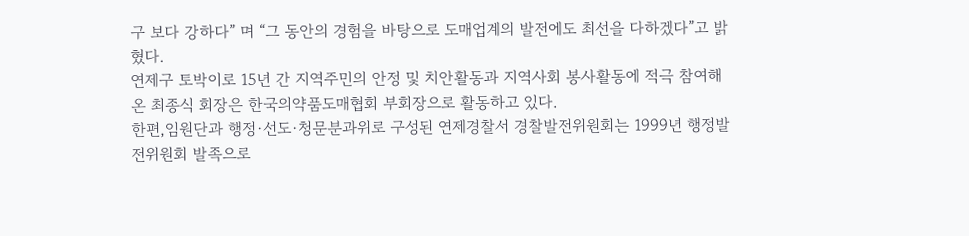구 보다 강하다” 며 “그 동안의 경험을 바탕으로 도매업계의 발전에도 최선을 다하겠다”고 밝혔다.
연제구 토박이로 15년 간 지역주민의 안정 및 치안활동과 지역사회 봉사활동에 적극 참여해 온 최종식 회장은 한국의약품도매협회 부회장으로 활동하고 있다.
한편,임원단과 행정·선도·청문분과위로 구성된 연제경찰서 경찰발전위원회는 1999년 행정발전위원회 발족으로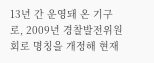13년 간 운영돼 온 기구로, 2009년 경찰발전위원회로 명칭을 개정해 현재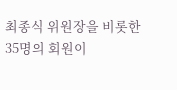최종식 위원장을 비롯한 35명의 회원이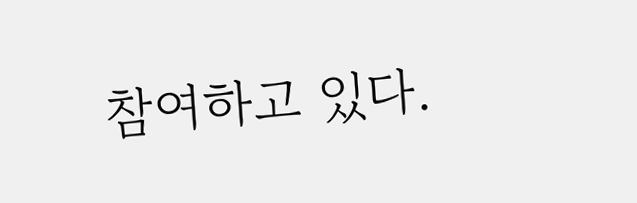참여하고 있다.